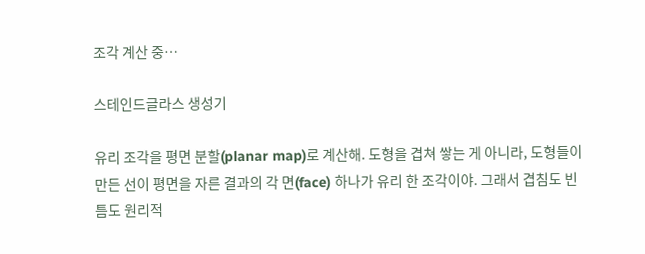조각 계산 중…

스테인드글라스 생성기

유리 조각을 평면 분할(planar map)로 계산해. 도형을 겹쳐 쌓는 게 아니라, 도형들이 만든 선이 평면을 자른 결과의 각 면(face) 하나가 유리 한 조각이야. 그래서 겹침도 빈틈도 원리적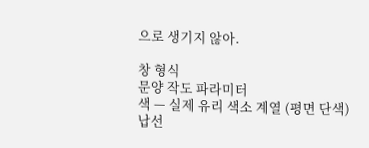으로 생기지 않아.

창 형식
문양 작도 파라미터
색 — 실제 유리 색소 계열 (평면 단색)
납선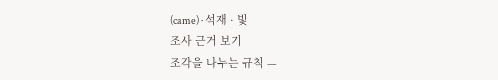(came) · 석재 · 빛
조사 근거 보기
조각을 나누는 규칙 —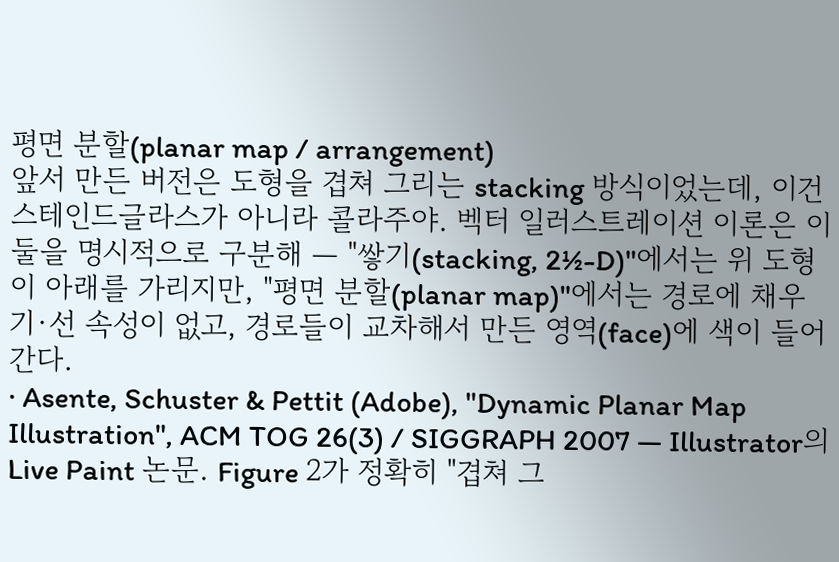평면 분할(planar map / arrangement)
앞서 만든 버전은 도형을 겹쳐 그리는 stacking 방식이었는데, 이건 스테인드글라스가 아니라 콜라주야. 벡터 일러스트레이션 이론은 이 둘을 명시적으로 구분해 — "쌓기(stacking, 2½-D)"에서는 위 도형이 아래를 가리지만, "평면 분할(planar map)"에서는 경로에 채우기·선 속성이 없고, 경로들이 교차해서 만든 영역(face)에 색이 들어간다.
· Asente, Schuster & Pettit (Adobe), "Dynamic Planar Map Illustration", ACM TOG 26(3) / SIGGRAPH 2007 — Illustrator의 Live Paint 논문. Figure 2가 정확히 "겹쳐 그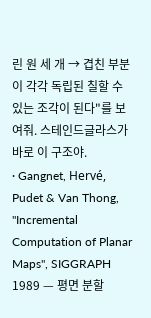린 원 세 개 → 겹친 부분이 각각 독립된 칠할 수 있는 조각이 된다"를 보여줘. 스테인드글라스가 바로 이 구조야.
· Gangnet, Hervé, Pudet & Van Thong, "Incremental Computation of Planar Maps", SIGGRAPH 1989 — 평면 분할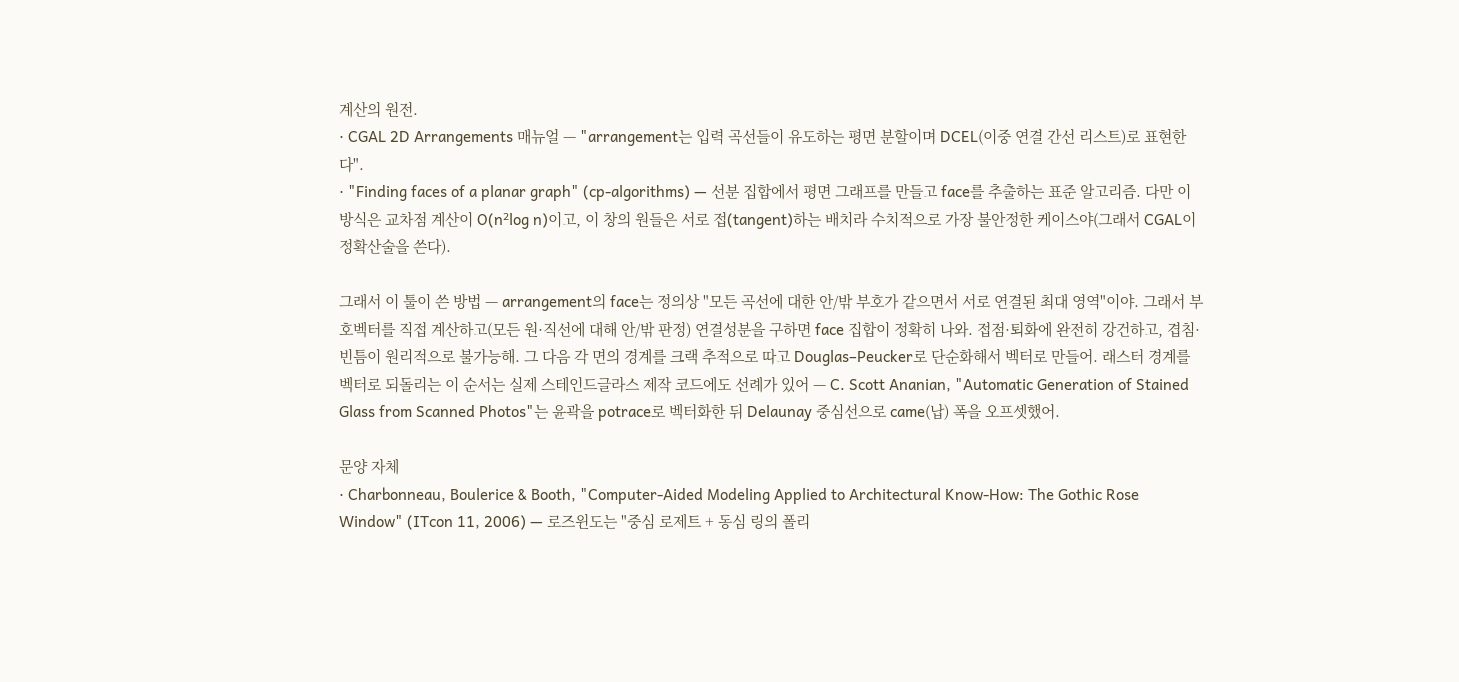계산의 원전.
· CGAL 2D Arrangements 매뉴얼 — "arrangement는 입력 곡선들이 유도하는 평면 분할이며 DCEL(이중 연결 간선 리스트)로 표현한다".
· "Finding faces of a planar graph" (cp-algorithms) — 선분 집합에서 평면 그래프를 만들고 face를 추출하는 표준 알고리즘. 다만 이 방식은 교차점 계산이 O(n²log n)이고, 이 창의 원들은 서로 접(tangent)하는 배치라 수치적으로 가장 불안정한 케이스야(그래서 CGAL이 정확산술을 쓴다).

그래서 이 툴이 쓴 방법 — arrangement의 face는 정의상 "모든 곡선에 대한 안/밖 부호가 같으면서 서로 연결된 최대 영역"이야. 그래서 부호벡터를 직접 계산하고(모든 원·직선에 대해 안/밖 판정) 연결성분을 구하면 face 집합이 정확히 나와. 접점·퇴화에 완전히 강건하고, 겹침·빈틈이 원리적으로 불가능해. 그 다음 각 면의 경계를 크랙 추적으로 따고 Douglas–Peucker로 단순화해서 벡터로 만들어. 래스터 경계를 벡터로 되돌리는 이 순서는 실제 스테인드글라스 제작 코드에도 선례가 있어 — C. Scott Ananian, "Automatic Generation of Stained Glass from Scanned Photos"는 윤곽을 potrace로 벡터화한 뒤 Delaunay 중심선으로 came(납) 폭을 오프셋했어.

문양 자체
· Charbonneau, Boulerice & Booth, "Computer-Aided Modeling Applied to Architectural Know-How: The Gothic Rose Window" (ITcon 11, 2006) — 로즈윈도는 "중심 로제트 + 동심 링의 폴리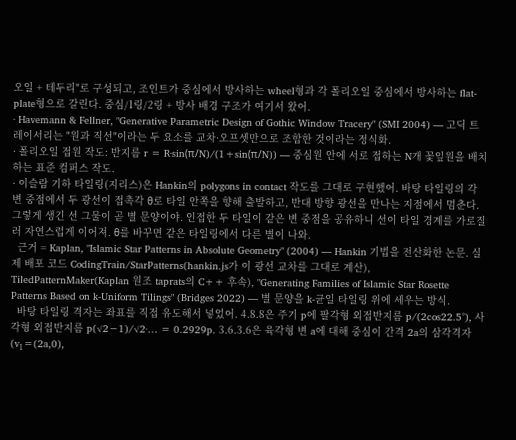오일 + 테두리"로 구성되고, 조인트가 중심에서 방사하는 wheel형과 각 폴리오일 중심에서 방사하는 flat-plate형으로 갈린다. 중심/1링/2링 + 방사 배경 구조가 여기서 왔어.
· Havemann & Fellner, "Generative Parametric Design of Gothic Window Tracery" (SMI 2004) — 고딕 트레이서리는 "원과 직선"이라는 두 요소를 교차·오프셋만으로 조합한 것이라는 정식화.
· 폴리오일 접원 작도: 반지름 r = R·sin(π/N)/(1+sin(π/N)) — 중심원 안에 서로 접하는 N개 꽃잎원을 배치하는 표준 컴퍼스 작도.
· 이슬람 기하 타일링(지리스)은 Hankin의 polygons in contact 작도를 그대로 구현했어. 바탕 타일링의 각 변 중점에서 두 광선이 접촉각 θ로 타일 안쪽을 향해 출발하고, 반대 방향 광선을 만나는 지점에서 멈춘다. 그렇게 생긴 선 그물이 곧 별 문양이야. 인접한 두 타일이 같은 변 중점을 공유하니 선이 타일 경계를 가로질러 자연스럽게 이어져. θ를 바꾸면 같은 타일링에서 다른 별이 나와.
  근거 = Kaplan, "Islamic Star Patterns in Absolute Geometry" (2004) — Hankin 기법을 전산화한 논문. 실제 배포 코드 CodingTrain/StarPatterns(hankin.js가 이 광선 교차를 그대로 계산), TiledPatternMaker(Kaplan 원조 taprats의 C++ 후속), "Generating Families of Islamic Star Rosette Patterns Based on k-Uniform Tilings" (Bridges 2022) — 별 문양을 k-균일 타일링 위에 세우는 방식.
  바탕 타일링 격자는 좌표를 직접 유도해서 넣었어. 4.8.8은 주기 p에 팔각형 외접반지름 p/(2cos22.5°), 사각형 외접반지름 p(√2−1)/√2·… = 0.2929p. 3.6.3.6은 육각형 변 a에 대해 중심이 간격 2a의 삼각격자(v₁=(2a,0),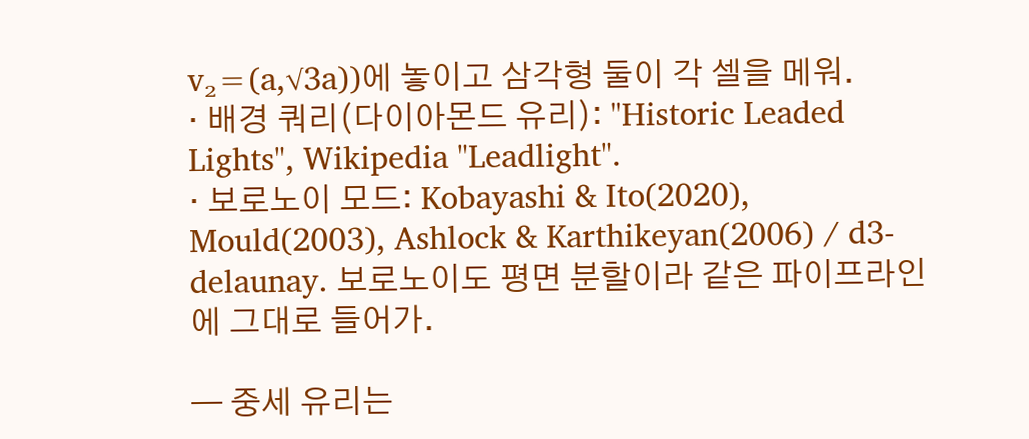v₂=(a,√3a))에 놓이고 삼각형 둘이 각 셀을 메워.
· 배경 쿼리(다이아몬드 유리): "Historic Leaded Lights", Wikipedia "Leadlight".
· 보로노이 모드: Kobayashi & Ito(2020), Mould(2003), Ashlock & Karthikeyan(2006) / d3-delaunay. 보로노이도 평면 분할이라 같은 파이프라인에 그대로 들어가.

— 중세 유리는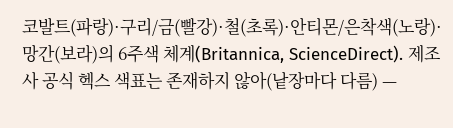코발트(파랑)·구리/금(빨강)·철(초록)·안티몬/은착색(노랑)·망간(보라)의 6주색 체계(Britannica, ScienceDirect). 제조사 공식 헥스 색표는 존재하지 않아(낱장마다 다름) —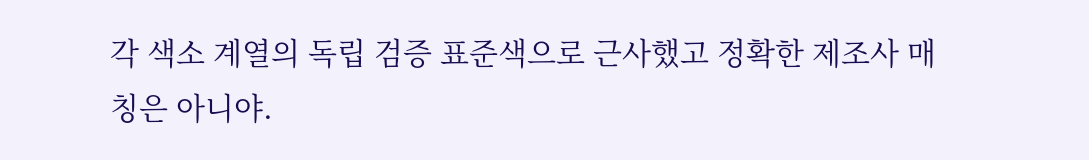각 색소 계열의 독립 검증 표준색으로 근사했고 정확한 제조사 매칭은 아니야.